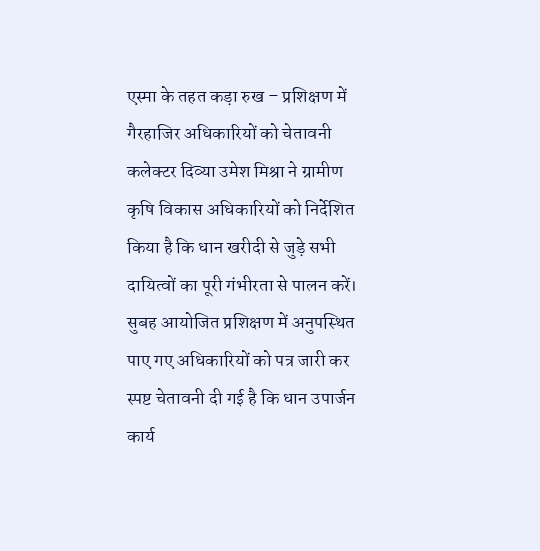एस्मा के तहत कड़ा रुख – प्रशिक्षण में गैरहाजिर अधिकारियों को चेतावनी
कलेक्टर दिव्या उमेश मिश्रा ने ग्रामीण कृषि विकास अधिकारियों को निर्देशित किया है कि धान खरीदी से जुड़े सभी दायित्वों का पूरी गंभीरता से पालन करें। सुबह आयोजित प्रशिक्षण में अनुपस्थित पाए गए अधिकारियों को पत्र जारी कर स्पष्ट चेतावनी दी गई है कि धान उपार्जन कार्य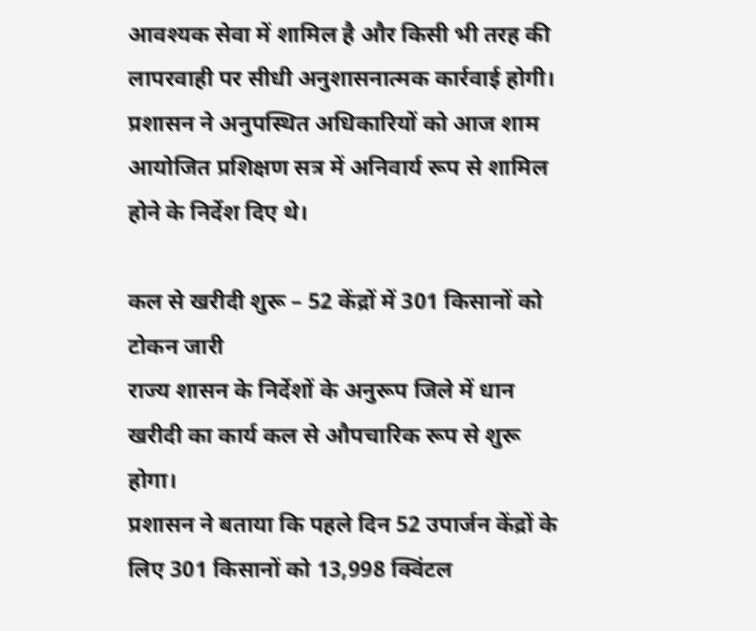आवश्यक सेवा में शामिल है और किसी भी तरह की लापरवाही पर सीधी अनुशासनात्मक कार्रवाई होगी। प्रशासन ने अनुपस्थित अधिकारियों को आज शाम आयोजित प्रशिक्षण सत्र में अनिवार्य रूप से शामिल होने के निर्देश दिए थे।

कल से खरीदी शुरू – 52 केंद्रों में 301 किसानों को टोकन जारी
राज्य शासन के निर्देशों के अनुरूप जिले में धान खरीदी का कार्य कल से औपचारिक रूप से शुरू होगा।
प्रशासन ने बताया कि पहले दिन 52 उपार्जन केंद्रों के लिए 301 किसानों को 13,998 क्विंटल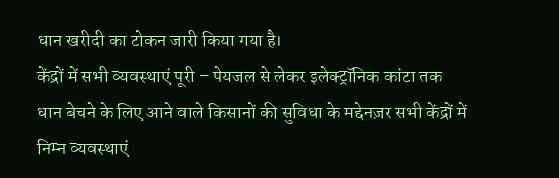धान खरीदी का टोकन जारी किया गया है।
केंद्रों में सभी व्यवस्थाएं पूरी – पेयजल से लेकर इलेक्ट्रॉनिक कांटा तक
धान बेचने के लिए आने वाले किसानों की सुविधा के मद्देनज़र सभी केंद्रों में निम्न व्यवस्थाएं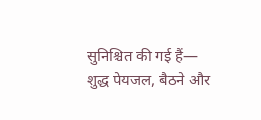सुनिश्चित की गई हैं—
शुद्ध पेयजल, बैठने और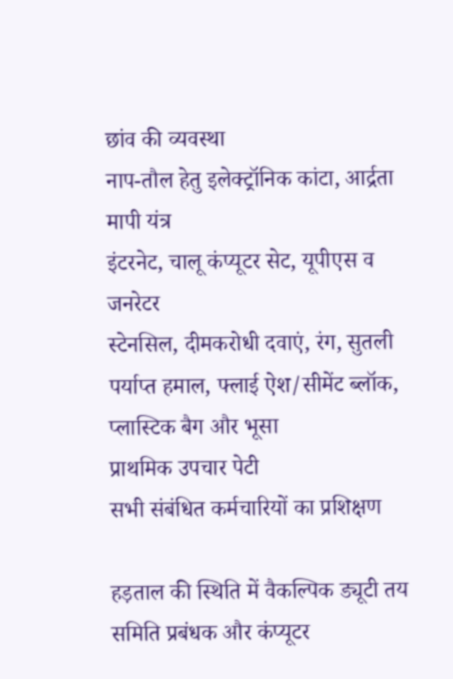छांव की व्यवस्था
नाप-तौल हेतु इलेक्ट्रॉनिक कांटा, आर्द्रता मापी यंत्र
इंटरनेट, चालू कंप्यूटर सेट, यूपीएस व जनरेटर
स्टेनसिल, दीमकरोधी दवाएं, रंग, सुतली
पर्याप्त हमाल, फ्लाई ऐश/सीमेंट ब्लॉक, प्लास्टिक बैग और भूसा
प्राथमिक उपचार पेटी
सभी संबंधित कर्मचारियों का प्रशिक्षण

हड़ताल की स्थिति में वैकल्पिक ड्यूटी तय
समिति प्रबंधक और कंप्यूटर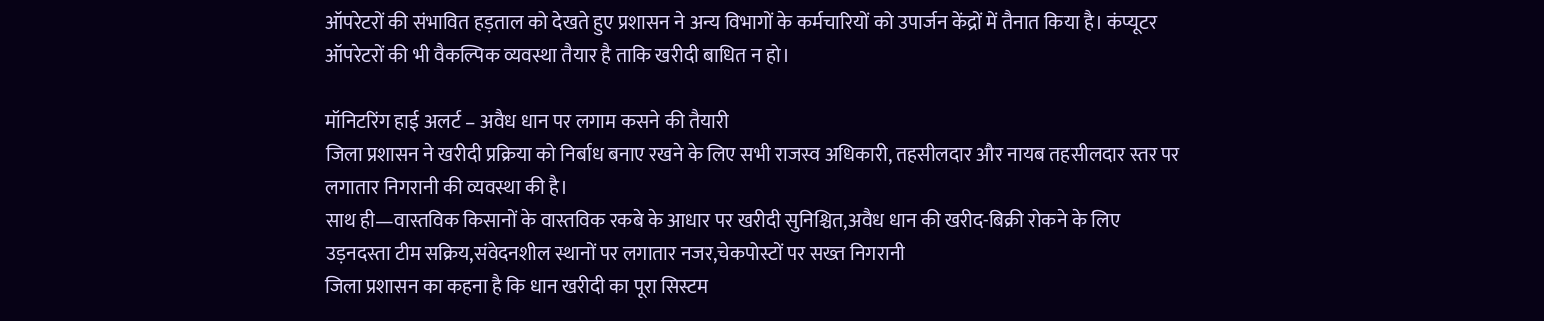ऑपरेटरों की संभावित हड़ताल को देखते हुए प्रशासन ने अन्य विभागों के कर्मचारियों को उपार्जन केंद्रों में तैनात किया है। कंप्यूटर ऑपरेटरों की भी वैकल्पिक व्यवस्था तैयार है ताकि खरीदी बाधित न हो।

मॉनिटरिंग हाई अलर्ट – अवैध धान पर लगाम कसने की तैयारी
जिला प्रशासन ने खरीदी प्रक्रिया को निर्बाध बनाए रखने के लिए सभी राजस्व अधिकारी, तहसीलदार और नायब तहसीलदार स्तर पर लगातार निगरानी की व्यवस्था की है।
साथ ही—वास्तविक किसानों के वास्तविक रकबे के आधार पर खरीदी सुनिश्चित,अवैध धान की खरीद-बिक्री रोकने के लिए उड़नदस्ता टीम सक्रिय,संवेदनशील स्थानों पर लगातार नजर,चेकपोस्टों पर सख्त निगरानी
जिला प्रशासन का कहना है कि धान खरीदी का पूरा सिस्टम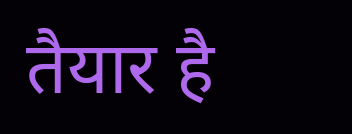तैयार है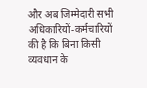और अब जिम्मेदारी सभी अधिकारियों-कर्मचारियों की है कि बिना किसी व्यवधान के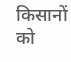किसानों को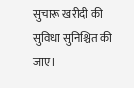सुचारू खरीदी की सुविधा सुनिश्चित की जाए।